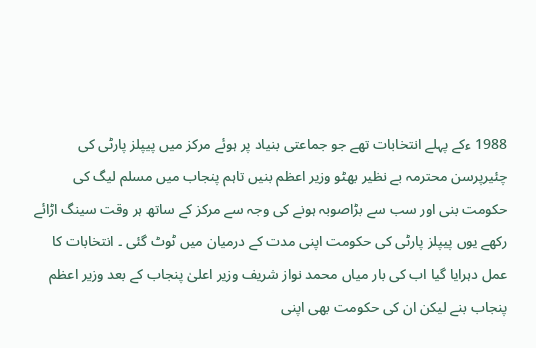1988 ءکے پہلے انتخابات تھے جو جماعتی بنیاد پر ہوئے مرکز میں پیپلز پارٹی کی چئیرپرسن محترمہ بے نظیر بھٹو وزیر اعظم بنیں تاہم پنجاب میں مسلم لیگ کی حکومت بنی اور سب سے بڑاصوبہ ہونے کی وجہ سے مرکز کے ساتھ ہر وقت سینگ اڑائے رکھے یوں پیپلز پارٹی کی حکومت اپنی مدت کے درمیان میں ٹوٹ گئی ۔ انتخابات کا عمل دہرایا گیا اب کی بار میاں محمد نواز شریف وزیر اعلیٰ پنجاب کے بعد وزیر اعظم پنجاب بنے لیکن ان کی حکومت بھی اپنی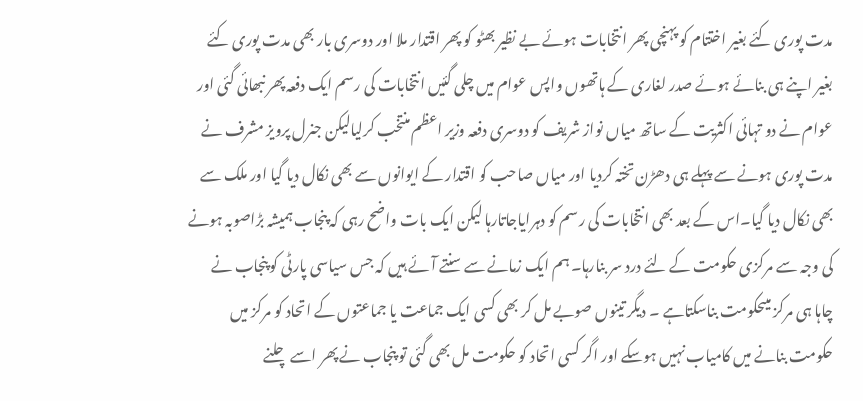مدت پوری کئے بغیر اختتام کو پہنچی پھر انتخابات ہوئے بے نظیر بھٹو کو پھر اقتدار ملا اور دوسری بار بھی مدت پوری کئے بغیر اپنے ہی بنائے ہوئے صدر لغاری کے ہاتھوں واپس عوام میں چلی گئیں انتخابات کی رسم ایک دفعہ پھر نبھائی گئی اور عوام نے دو تہائی اکثریت کے ساتھ میاں نواز شریف کو دوسری دفعہ وزیر اعظم منتخب کرلیالیکن جنرل پرویز مشرف نے مدت پوری ہونے سے پہلے ہی دھڑن تختہ کردیا اور میاں صاحب کو اقتدار کے ایوانوں سے بھی نکال دیا گیا اور ملک سے بھی نکال دیا گیا۔اس کے بعد بھی انتخابات کی رسم کو دہرایاجاتارہا لیکن ایک بات واضح رہی کہ پنجاب ہمیشہ بڑاصوبہ ہونے کی وجہ سے مرکزی حکومت کے لئے درد سر بنارہا۔ ہم ایک زمانے سے سنتے آئے ہیں کہ جس سیاسی پارٹی کو پنجاب نے چاہا ہی مرکز میںحکومت بناسکتاہے ۔ دیگر تینوں صوبے مل کر بھی کسی ایک جماعت یا جماعتوں کے اتحاد کو مرکز میں حکومت بنانے میں کامیاب نہیں ہوسکے اور اگر کسی اتحاد کو حکومت مل بھی گئی تو پنجاب نے پھر اسے چلنے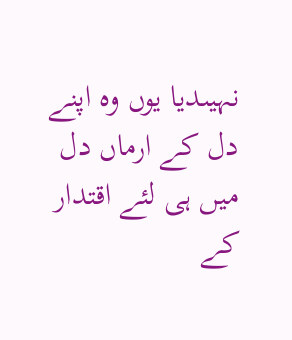نہیںدیا یوں وہ اپنے دل کے ارماں دل میں ہی لئے اقتدار کے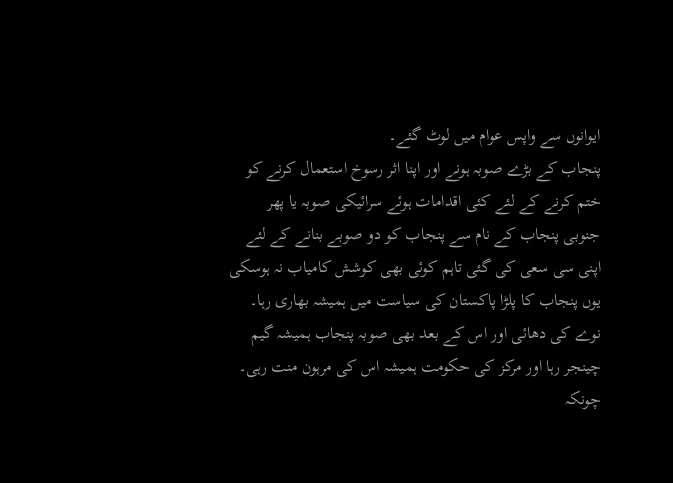ایوانوں سے واپس عوام میں لوٹ گئے۔
پنجاب کے بڑے صوبہ ہونے اور اپنا اثر رسوخ استعمال کرنے کو ختم کرنے کے لئے کئی اقدامات ہوئے سرائیکی صوبہ یا پھر جنوبی پنجاب کے نام سے پنجاب کو دو صوبے بنانے کے لئے اپنی سی سعی کی گئی تاہم کوئی بھی کوشش کامیاب نہ ہوسکی یوں پنجاب کا پلڑا پاکستان کی سیاست میں ہمیشہ بھاری رہا۔ نوے کی دھائی اور اس کے بعد بھی صوبہ پنجاب ہمیشہ گیم چینجر رہا اور مرکز کی حکومت ہمیشہ اس کی مرہون منت رہی۔ چونکہ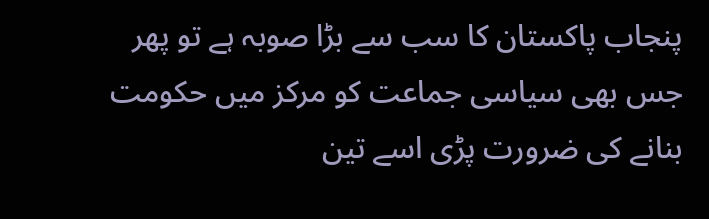پنجاب پاکستان کا سب سے بڑا صوبہ ہے تو پھر جس بھی سیاسی جماعت کو مرکز میں حکومت بنانے کی ضرورت پڑی اسے تین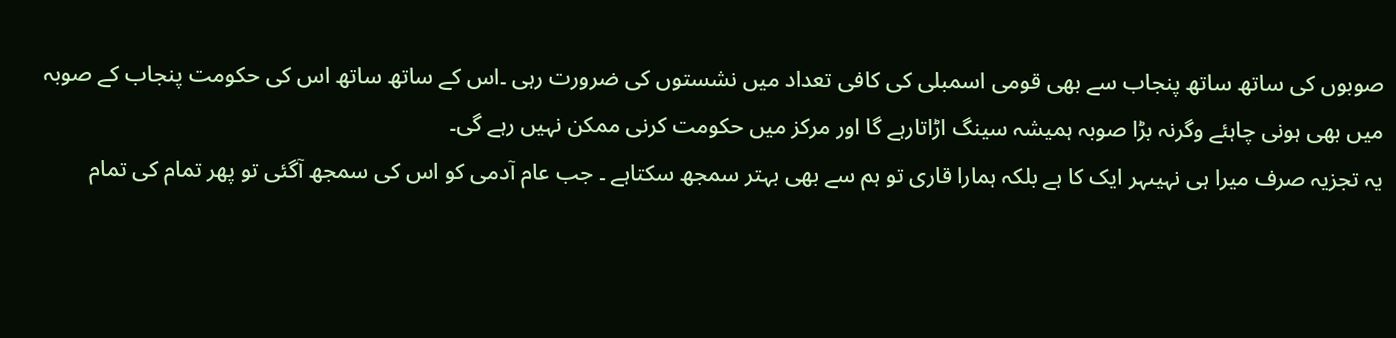صوبوں کی ساتھ ساتھ پنجاب سے بھی قومی اسمبلی کی کافی تعداد میں نشستوں کی ضرورت رہی ۔اس کے ساتھ ساتھ اس کی حکومت پنجاب کے صوبہ میں بھی ہونی چاہئے وگرنہ بڑا صوبہ ہمیشہ سینگ اڑاتارہے گا اور مرکز میں حکومت کرنی ممکن نہیں رہے گی۔
یہ تجزیہ صرف میرا ہی نہیںہر ایک کا ہے بلکہ ہمارا قاری تو ہم سے بھی بہتر سمجھ سکتاہے ۔ جب عام آدمی کو اس کی سمجھ آگئی تو پھر تمام کی تمام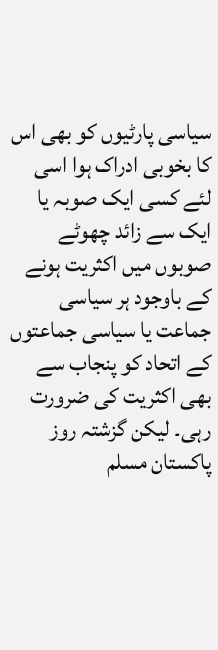سیاسی پارٹیوں کو بھی اس کا بخوبی ادراک ہوا اسی لئے کسی ایک صوبہ یا ایک سے زائد چھوٹے صوبوں میں اکثریت ہونے کے باوجود ہر سیاسی جماعت یا سیاسی جماعتوں کے اتحاد کو پنجاب سے بھی اکثریت کی ضرورت رہی۔ لیکن گزشتہ روز پاکستان مسلم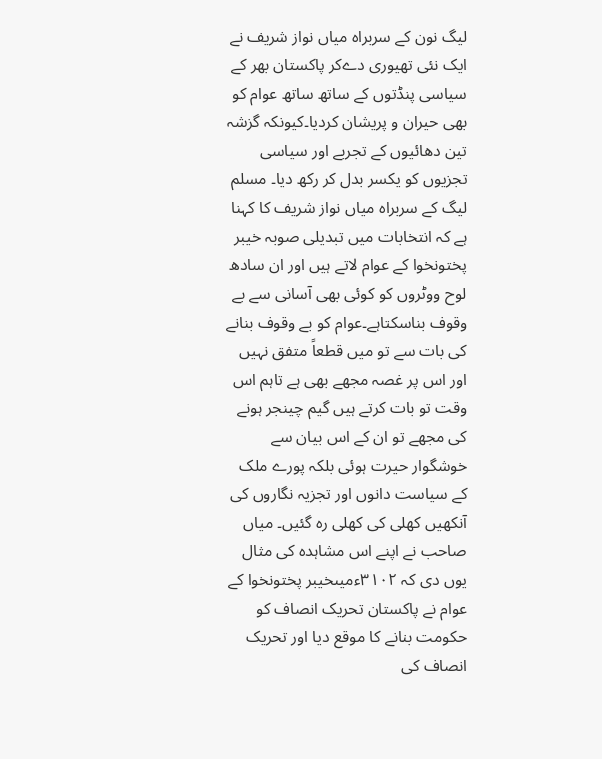لیگ نون کے سربراہ میاں نواز شریف نے ایک نئی تھیوری دےکر پاکستان بھر کے سیاسی پنڈتوں کے ساتھ ساتھ عوام کو بھی حیران و پریشان کردیا۔کیونکہ گزشہ تین دھائیوں کے تجربے اور سیاسی تجزیوں کو یکسر بدل کر رکھ دیا۔ مسلم لیگ کے سربراہ میاں نواز شریف کا کہنا ہے کہ انتخابات میں تبدیلی صوبہ خیبر پختونخوا کے عوام لاتے ہیں اور ان سادھ لوح ووٹروں کو کوئی بھی آسانی سے بے وقوف بناسکتاہے۔عوام کو بے وقوف بنانے کی بات سے تو میں قطعاً متفق نہیں اور اس پر غصہ مجھے بھی ہے تاہم اس وقت تو بات کرتے ہیں گیم چینجر ہونے کی مجھے تو ان کے اس بیان سے خوشگوار حیرت ہوئی بلکہ پورے ملک کے سیاست دانوں اور تجزیہ نگاروں کی آنکھیں کھلی کی کھلی رہ گئیں۔ میاں صاحب نے اپنے اس مشاہدہ کی مثال یوں دی کہ ۳۱۰۲ءمیںخیبر پختونخوا کے عوام نے پاکستان تحریک انصاف کو حکومت بنانے کا موقع دیا اور تحریک انصاف کی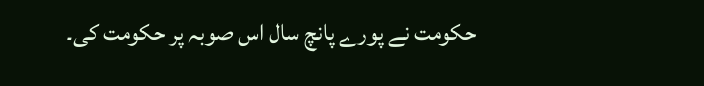حکومت نے پورے پانچ سال اس صوبہ پر حکومت کی۔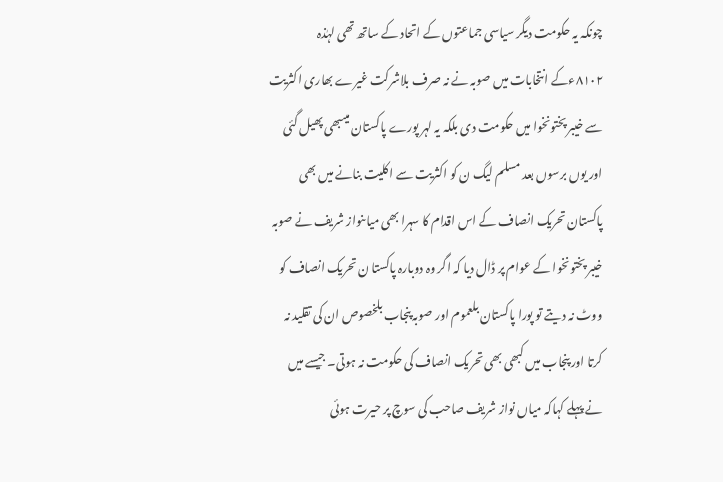چونکہ یہ حکومت دیگر سیاسی جماعتوں کے اتحاد کے ساتھ تھی لہٰذہ ۸۱۰۲ءکے انتخابات میں صوبہ نے نہ صرف بلاشرکت غیرے بھاری اکثریت سے خیبر پختونخوا میں حکومت دی بلکہ یہ لہر پورے پاکستان میںبھی پھیل گئی اور یوں برسوں بعد مسلم لیگ ن کو اکثریت سے اکلیت بنانے میں بھی پاکستان تحریک انصاف کے اس اقدام کا سہرا بھی میاںنواز شریف نے صوبہ خیبر پختونخوا کے عوام پر ڈال دیا کہ اگر وہ دوبارہ پاکستا ن تحریک انصاف کو ووٹ نہ دیتے تو پورا پاکستان بلعموم اور صوبہ پنجاب بلخصوص ان کی تقلید نہ کرتا اور پنجاب میں کبھی بھی تحریک انصاف کی حکومت نہ ہوتی۔ جیسے میں نے پہلے کہاکہ میاں نواز شریف صاحب کی سوچ پر حیرت ہوئی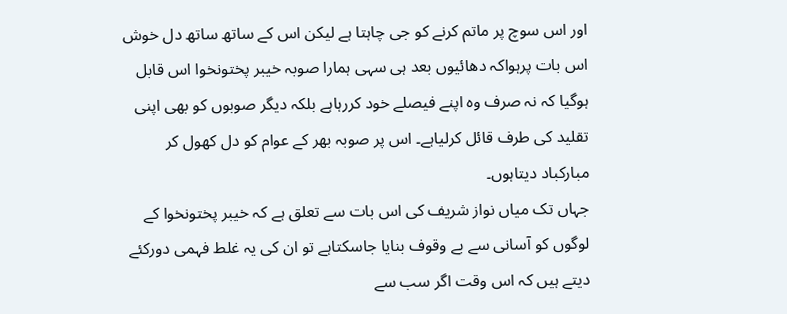اور اس سوچ پر ماتم کرنے کو جی چاہتا ہے لیکن اس کے ساتھ ساتھ دل خوش اس بات پرہواکہ دھائیوں بعد ہی سہی ہمارا صوبہ خیبر پختونخوا اس قابل ہوگیا کہ نہ صرف وہ اپنے فیصلے خود کررہاہے بلکہ دیگر صوبوں کو بھی اپنی تقلید کی طرف قائل کرلیاہے۔ اس پر صوبہ بھر کے عوام کو دل کھول کر مبارکباد دیتاہوں۔
جہاں تک میاں نواز شریف کی اس بات سے تعلق ہے کہ خیبر پختونخوا کے لوگوں کو آسانی سے بے وقوف بنایا جاسکتاہے تو ان کی یہ غلط فہمی دورکئے دیتے ہیں کہ اس وقت اگر سب سے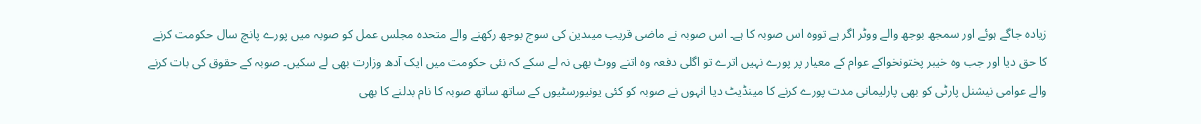زیادہ جاگے ہوئے اور سمجھ بوجھ والے ووٹر اگر ہے تووہ اس صوبہ کا ہے۔ اس صوبہ نے ماضی قریب میںدین کی سوج بوجھ رکھنے والے متحدہ مجلس عمل کو صوبہ میں پورے پانچ سال حکومت کرنے کا حق دیا اور جب وہ خیبر پختونخواکے عوام کے معیار پر پورے نہیں اترے تو اگلی دفعہ وہ اتنے ووٹ بھی نہ لے سکے کہ نئی حکومت میں ایک آدھ وزارت بھی لے سکیں۔ صوبہ کے حقوق کی بات کرنے والے عوامی نیشنل پارٹی کو بھی پارلیمانی مدت پورے کرنے کا مینڈیٹ دیا انہوں نے صوبہ کو کئی یونیورسٹیوں کے ساتھ ساتھ صوبہ کا نام بدلنے کا بھی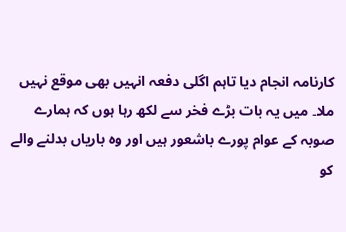کارنامہ انجام دیا تاہم اگلی دفعہ انہیں بھی موقع نہیں ملا۔ میں یہ بات بڑے فخر سے لکھ رہا ہوں کہ ہمارے صوبہ کے عوام پورے باشعور ہیں اور وہ باریاں بدلنے والے کو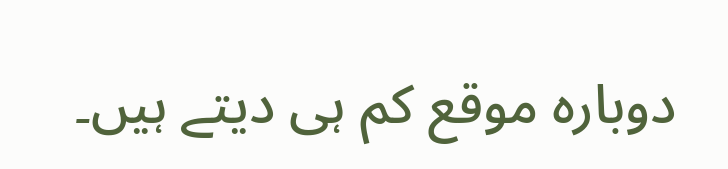دوبارہ موقع کم ہی دیتے ہیں۔